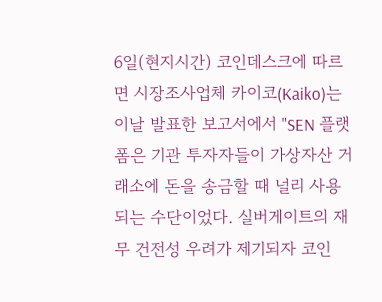6일(현지시간) 코인데스크에 따르면 시장조사업체 카이코(Kaiko)는 이날 발표한 보고서에서 "SEN 플랫폼은 기관 투자자들이 가상자산 거래소에 돈을 송금할 때 널리 사용되는 수단이었다. 실버게이트의 재무 건전성 우려가 제기되자 코인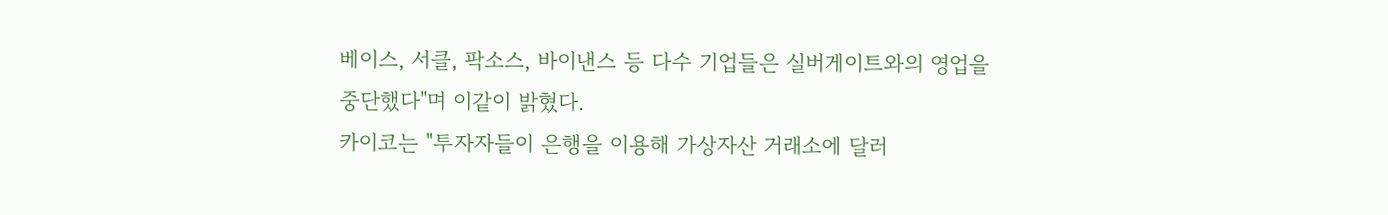베이스, 서클, 팍소스, 바이낸스 등 다수 기업들은 실버게이트와의 영업을 중단했다"며 이같이 밝혔다.
카이코는 "투자자들이 은행을 이용해 가상자산 거래소에 달러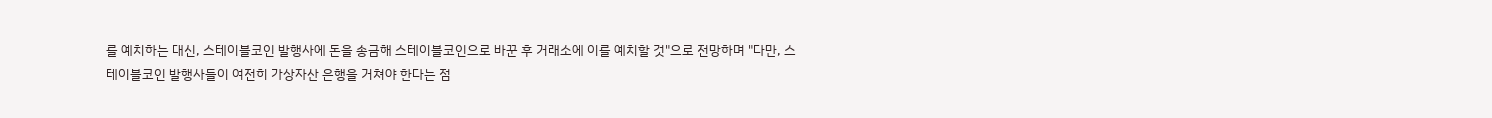를 예치하는 대신, 스테이블코인 발행사에 돈을 송금해 스테이블코인으로 바꾼 후 거래소에 이를 예치할 것"으로 전망하며 "다만, 스테이블코인 발행사들이 여전히 가상자산 은행을 거쳐야 한다는 점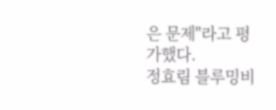은 문제"라고 평가했다.
정효림 블루밍비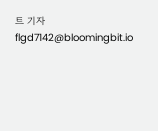트 기자 flgd7142@bloomingbit.io